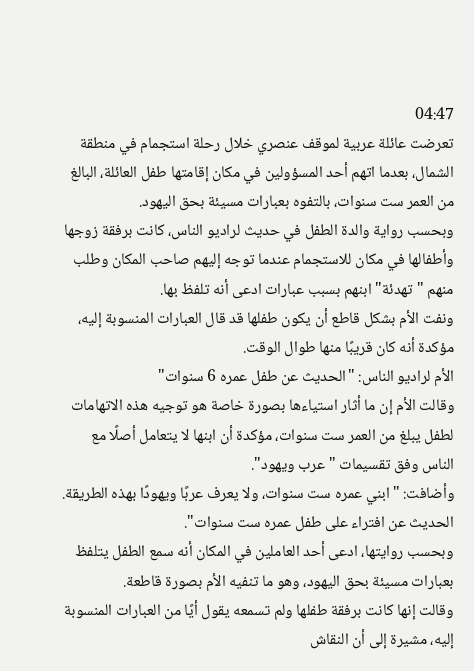04:47
تعرضت عائلة عربية لموقف عنصري خلال رحلة استجمام في منطقة الشمال، بعدما اتهم أحد المسؤولين في مكان إقامتها طفل العائلة، البالغ من العمر ست سنوات، بالتفوه بعبارات مسيئة بحق اليهود.
وبحسب رواية والدة الطفل في حديث لراديو الناس، كانت برفقة زوجها وأطفالها في مكان للاستجمام عندما توجه إليهم صاحب المكان وطلب منهم "تهدئة" ابنهم بسبب عبارات ادعى أنه تلفظ بها.
ونفت الأم بشكل قاطع أن يكون طفلها قد قال العبارات المنسوبة إليه، مؤكدة أنه كان قريبًا منها طوال الوقت.
الأم لراديو الناس: "الحديث عن طفل عمره 6 سنوات"
وقالت الأم إن ما أثار استياءها بصورة خاصة هو توجيه هذه الاتهامات لطفل يبلغ من العمر ست سنوات، مؤكدة أن ابنها لا يتعامل أصلًا مع الناس وفق تقسيمات "عرب ويهود".
وأضافت: "ابني عمره ست سنوات، ولا يعرف عربًا ويهودًا بهذه الطريقة. الحديث عن افتراء على طفل عمره ست سنوات".
وبحسب روايتها، ادعى أحد العاملين في المكان أنه سمع الطفل يتلفظ بعبارات مسيئة بحق اليهود، وهو ما تنفيه الأم بصورة قاطعة.
وقالت إنها كانت برفقة طفلها ولم تسمعه يقول أيًا من العبارات المنسوبة إليه، مشيرة إلى أن النقاش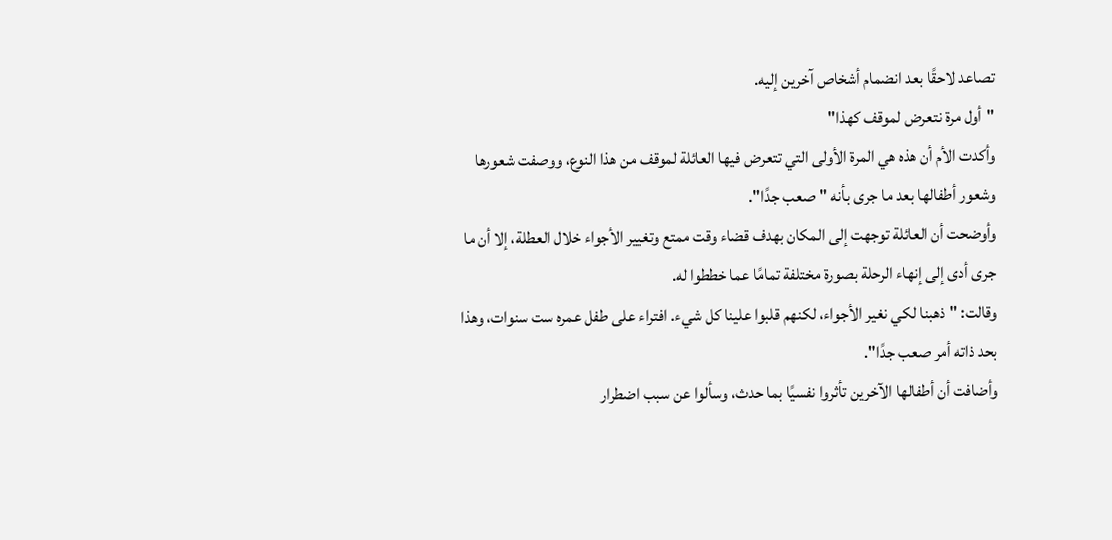تصاعد لاحقًا بعد انضمام أشخاص آخرين إليه.
"أول مرة نتعرض لموقف كهذا"
وأكدت الأم أن هذه هي المرة الأولى التي تتعرض فيها العائلة لموقف من هذا النوع، ووصفت شعورها وشعور أطفالها بعد ما جرى بأنه "صعب جدًا".
وأوضحت أن العائلة توجهت إلى المكان بهدف قضاء وقت ممتع وتغيير الأجواء خلال العطلة، إلا أن ما جرى أدى إلى إنهاء الرحلة بصورة مختلفة تمامًا عما خططوا له.
وقالت: "ذهبنا لكي نغير الأجواء، لكنهم قلبوا علينا كل شيء. افتراء على طفل عمره ست سنوات، وهذا بحد ذاته أمر صعب جدًا".
وأضافت أن أطفالها الآخرين تأثروا نفسيًا بما حدث، وسألوا عن سبب اضطرار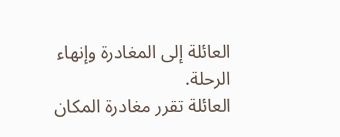العائلة إلى المغادرة وإنهاء الرحلة.
العائلة تقرر مغادرة المكان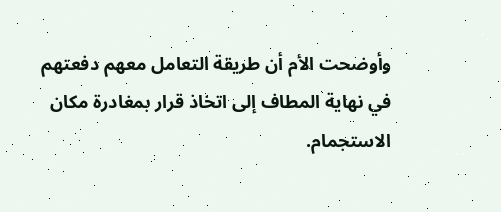وأوضحت الأم أن طريقة التعامل معهم دفعتهم في نهاية المطاف إلى اتخاذ قرار بمغادرة مكان الاستجمام.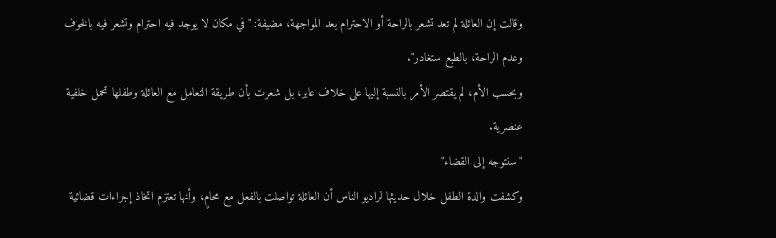وقالت إن العائلة لم تعد تشعر بالراحة أو الاحترام بعد المواجهة، مضيفة: "في مكان لا يوجد فيه احترام وتشعر فيه بالخوف وعدم الراحة، بالطبع ستغادر".
وبحسب الأم، لم يقتصر الأمر بالنسبة إليها على خلاف عابر، بل شعرت بأن طريقة التعامل مع العائلة وطفلها تحمل خلفية عنصرية.
"سنتوجه إلى القضاء"
وكشفت والدة الطفل خلال حديثها لراديو الناس أن العائلة تواصلت بالفعل مع محامٍ، وأنها تعتزم اتخاذ إجراءات قضائية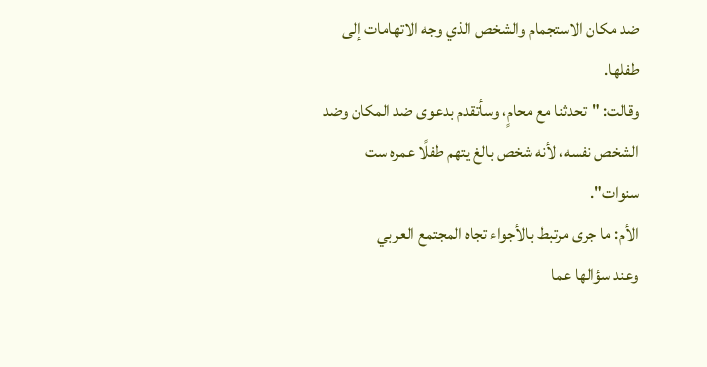ضد مكان الاستجمام والشخص الذي وجه الاتهامات إلى طفلها.
وقالت: "تحدثنا مع محامٍ، وسأتقدم بدعوى ضد المكان وضد الشخص نفسه، لأنه شخص بالغ يتهم طفلًا عمره ست سنوات".
الأم: ما جرى مرتبط بالأجواء تجاه المجتمع العربي
وعند سؤالها عما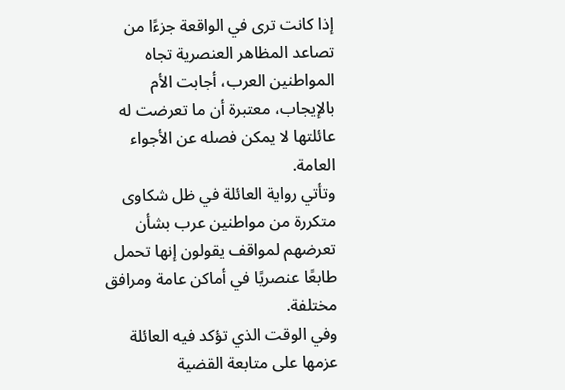إذا كانت ترى في الواقعة جزءًا من تصاعد المظاهر العنصرية تجاه المواطنين العرب، أجابت الأم بالإيجاب، معتبرة أن ما تعرضت له عائلتها لا يمكن فصله عن الأجواء العامة.
وتأتي رواية العائلة في ظل شكاوى متكررة من مواطنين عرب بشأن تعرضهم لمواقف يقولون إنها تحمل طابعًا عنصريًا في أماكن عامة ومرافق مختلفة.
وفي الوقت الذي تؤكد فيه العائلة عزمها على متابعة القضية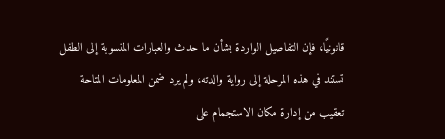قانونيًا، فإن التفاصيل الواردة بشأن ما حدث والعبارات المنسوبة إلى الطفل تستند في هذه المرحلة إلى رواية والدته، ولم يرد ضمن المعلومات المتاحة تعقيب من إدارة مكان الاستجمام على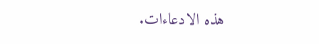هذه الادعاءات.